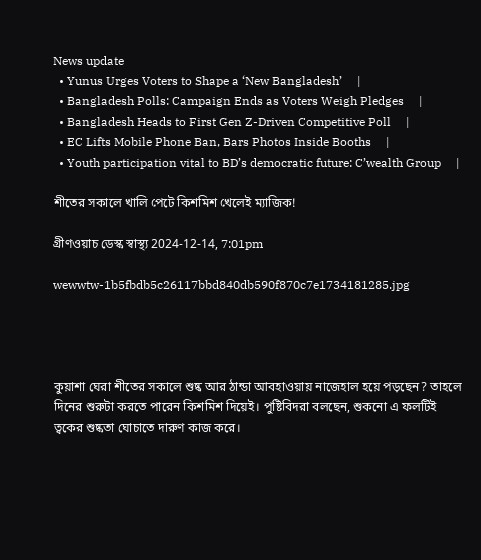News update
  • Yunus Urges Voters to Shape a ‘New Bangladesh’     |
  • Bangladesh Polls: Campaign Ends as Voters Weigh Pledges     |
  • Bangladesh Heads to First Gen Z-Driven Competitive Poll     |
  • EC Lifts Mobile Phone Ban, Bars Photos Inside Booths     |
  • Youth participation vital to BD’s democratic future: C’wealth Group     |

শীতের সকালে খালি পেটে কিশমিশ খেলেই ম্যাজিক!

গ্রীণওয়াচ ডেস্ক স্বাস্থ্য 2024-12-14, 7:01pm

wewwtw-1b5fbdb5c26117bbd840db590f870c7e1734181285.jpg




কুয়াশা ঘেরা শীতের সকালে শুষ্ক আর ঠান্ডা আবহাওয়ায় নাজেহাল হয়ে পড়ছেন? তাহলে দিনের শুরুটা করতে পারেন কিশমিশ দিয়েই। পুষ্টিবিদরা বলছেন, শুকনো এ ফলটিই ত্বকের শুষ্কতা ঘোচাতে দারুণ কাজ করে।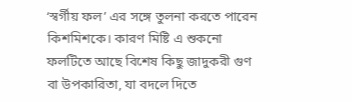‘স্বর্গীয় ফল’ এর সঙ্গে তুলনা করতে পারেন কিশমিশকে। কারণ মিষ্টি এ শুকনো ফলটিতে আছে বিশেষ কিছু জাদুকরী গুণ বা উপকারিতা, যা বদলে দিতে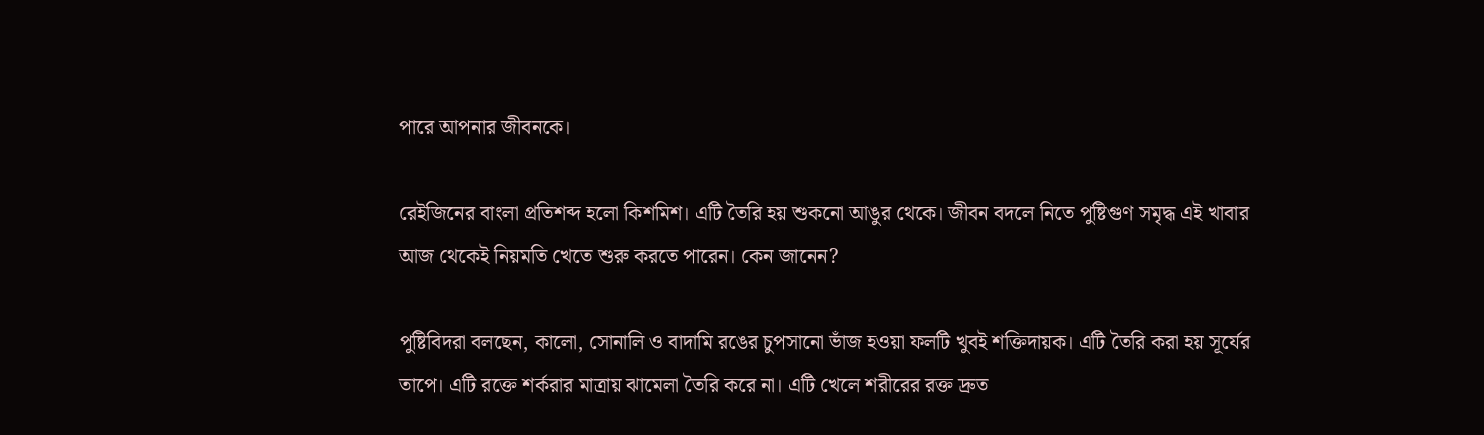পারে আপনার জীবনকে।

রেইজিনের বাংলা প্রতিশব্দ হলো কিশমিশ। এটি তৈরি হয় শুকনো আঙুর থেকে। জীবন বদলে নিতে পুষ্টিগুণ সমৃদ্ধ এই খাবার আজ থেকেই নিয়মতি খেতে শুরু করতে পারেন। কেন জানেন?

পুষ্টিবিদরা বলছেন, কালো, সোনালি ও বাদামি রঙের চুপসানো ভাঁজ হওয়া ফলটি খুবই শক্তিদায়ক। এটি তৈরি করা হয় সূর্যের তাপে। এটি রক্তে শর্করার মাত্রায় ঝামেলা তৈরি করে না। এটি খেলে শরীরের রক্ত দ্রুত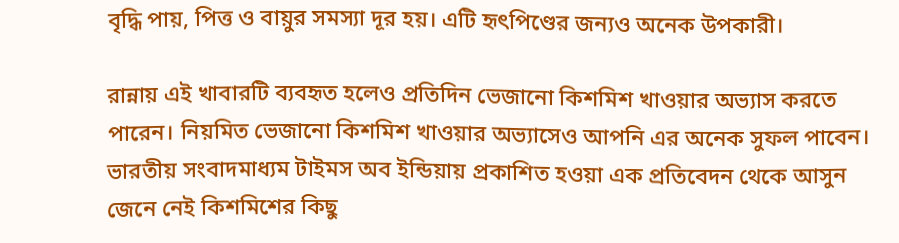বৃদ্ধি পায়, পিত্ত ও বায়ুর সমস্যা দূর হয়। এটি হৃৎপিণ্ডের জন্যও অনেক উপকারী।

রান্নায় এই খাবারটি ব্যবহৃত হলেও প্রতিদিন ভেজানো কিশমিশ খাওয়ার অভ্যাস করতে পারেন। নিয়মিত ভেজানো কিশমিশ খাওয়ার অভ্যাসেও আপনি এর অনেক সুফল পাবেন। ভারতীয় সংবাদমাধ্যম টাইমস অব ইন্ডিয়ায় প্রকাশিত হওয়া এক প্রতিবেদন থেকে আসুন জেনে নেই কিশমিশের কিছু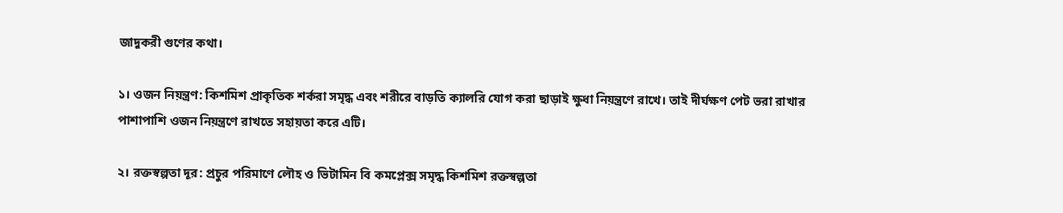জাদুকরী গুণের কথা।

১। ওজন নিয়ন্ত্রণ: কিশমিশ প্রাকৃতিক শর্করা সমৃদ্ধ এবং শরীরে বাড়তি ক্যালরি যোগ করা ছাড়াই ক্ষুধা নিয়ন্ত্রণে রাখে। তাই দীর্ঘক্ষণ পেট ভরা রাখার পাশাপাশি ওজন নিয়ন্ত্রণে রাখতে সহায়তা করে এটি।

২। রক্তস্বল্পতা দূর: প্রচুর পরিমাণে লৌহ ও ভিটামিন বি কমপ্লেক্স সমৃদ্ধ কিশমিশ রক্তস্বল্পতা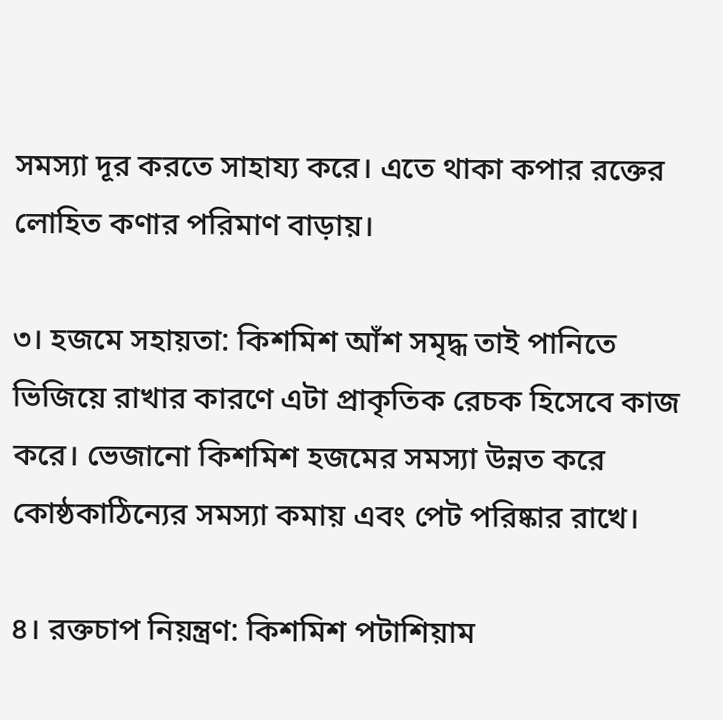সমস্যা দূর করতে সাহায্য করে। এতে থাকা কপার রক্তের লোহিত কণার পরিমাণ বাড়ায়।

৩। হজমে সহায়তা: কিশমিশ আঁশ সমৃদ্ধ তাই পানিতে ভিজিয়ে রাখার কারণে এটা প্রাকৃতিক রেচক হিসেবে কাজ করে। ভেজানো কিশমিশ হজমের সমস্যা উন্নত করে কোষ্ঠকাঠিন্যের সমস্যা কমায় এবং পেট পরিষ্কার রাখে।

৪। রক্তচাপ নিয়ন্ত্রণ: কিশমিশ পটাশিয়াম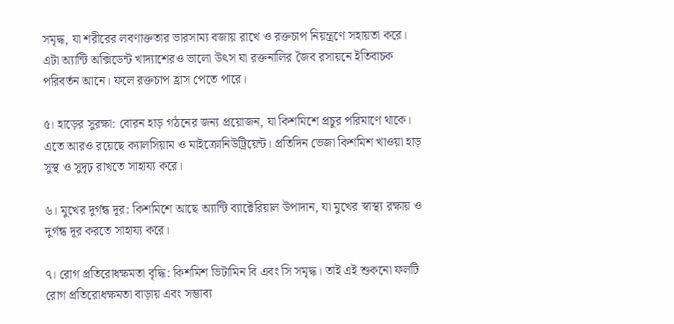সমৃদ্ধ, যা শরীরের লবণাক্ততার ভারসাম্য বজায় রাখে ও রক্তচাপ নিয়ন্ত্রণে সহায়তা করে। এটা অ্যান্টি অক্সিডেন্ট খাদ্যাশেরও ভালো উৎস যা রক্তনালির জৈব রসায়নে ইতিবাচক পরিবর্তন আনে। ফলে রক্তচাপ হ্রাস পেতে পারে।

৫। হাড়ের সুরক্ষা: বোরন হাড় গঠনের জন্য প্রয়োজন, যা কিশমিশে প্রচুর পরিমাণে থাকে। এতে আরও রয়েছে ক্যালসিয়াম ও মাইক্রোনিউট্রিয়েন্ট। প্রতিদিন ভেজা কিশমিশ খাওয়া হাড় সুস্থ ও সুদৃঢ় রাখতে সাহায্য করে।

৬। মুখের দুর্গন্ধ দূর: কিশমিশে আছে অ্যান্টি ব্যাক্টেরিয়াল উপাদান, যা মুখের স্বাস্থ্য রক্ষায় ও দুর্গন্ধ দূর করতে সাহায্য করে।

৭। রোগ প্রতিরোধক্ষমতা বৃদ্ধি: কিশমিশ ভিটামিন বি এবং সি সমৃদ্ধ। তাই এই শুকনো ফলটি রোগ প্রতিরোধক্ষমতা বাড়ায় এবং সম্ভাব্য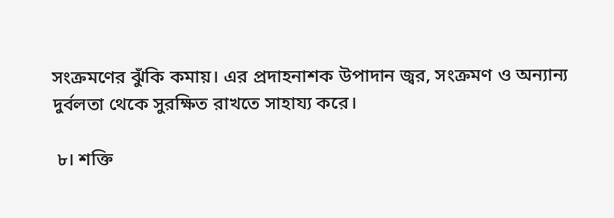সংক্রমণের ঝুঁকি কমায়। এর প্রদাহনাশক উপাদান জ্বর, সংক্রমণ ও অন্যান্য দুর্বলতা থেকে সুরক্ষিত রাখতে সাহায্য করে।

 ৮। শক্তি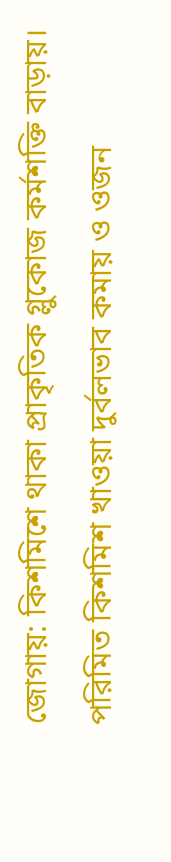জোগায়: কিশমিশে থাকা প্রাকৃতিক গ্লুকোজ কর্মশক্তি বাড়ায়। পরিমিত কিশমিশ খাওয়া দুর্বলভাব কমায় ও ওজন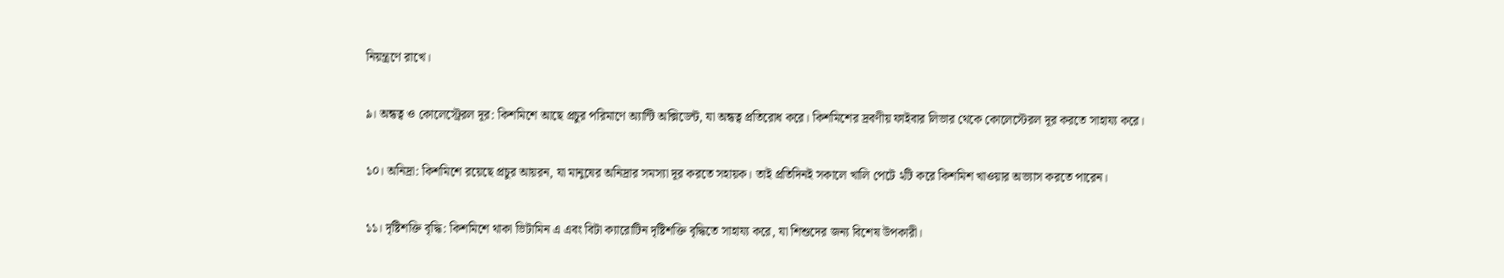নিয়ন্ত্রণে রাখে।

৯। অন্ধত্ব ও কোলেস্ট্রেরল দূর: কিশমিশে আছে প্রচুর পরিমাণে অ্যান্টি অক্সিডেন্ট, যা অন্ধত্ব প্রতিরোধ করে। কিশমিশের দ্রবণীয় ফাইবার লিভার থেকে কোলেস্টেরল দূর করতে সাহায্য করে।

১০। অনিদ্রা: কিশমিশে রয়েছে প্রচুর আয়রন, যা মানুষের অনিদ্রার সমস্যা দূর করতে সহায়ক। তাই প্রতিদিনই সকালে খালি পেটে ২টি করে কিশমিশ খাওয়ার অভ্যাস করতে পারেন।

১১। দৃষ্টিশক্তি বৃদ্ধি: কিশমিশে থাকা ভিটামিন এ এবং বিটা ক্যারোটিন দৃষ্টিশক্তি বৃদ্ধিতে সাহায্য করে, যা শিশুদের জন্য বিশেষ উপকারী।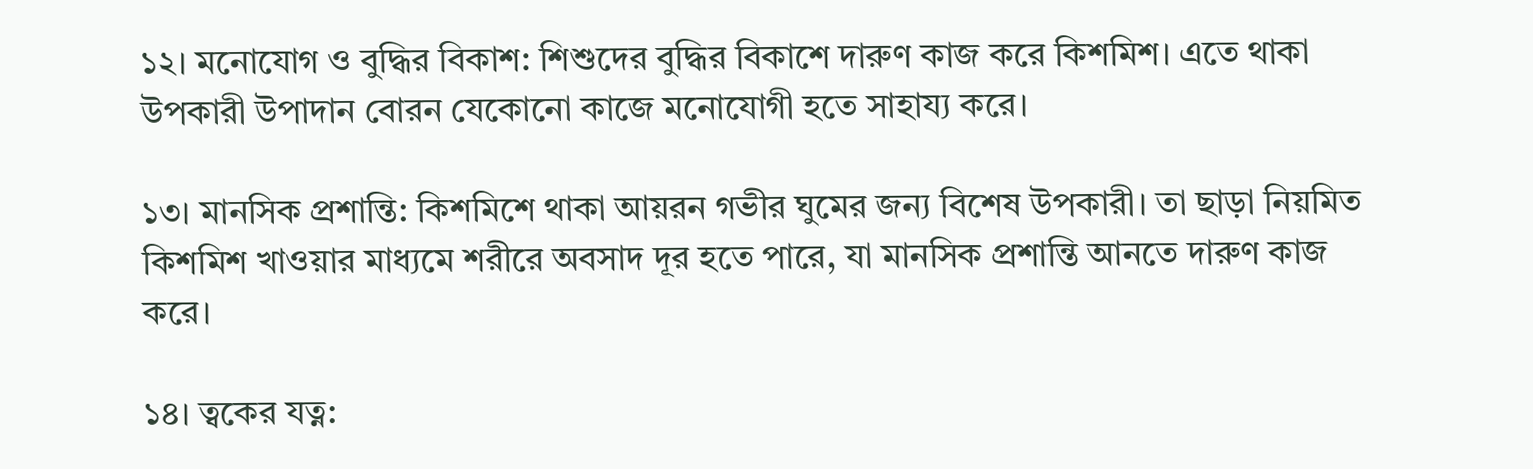১২। মনোযোগ ও বুদ্ধির বিকাশ: শিশুদের বুদ্ধির বিকাশে দারুণ কাজ করে কিশমিশ। এতে থাকা উপকারী উপাদান বোরন যেকোনো কাজে মনোযোগী হতে সাহায্য করে।

১৩। মানসিক প্রশান্তি: কিশমিশে থাকা আয়রন গভীর ঘুমের জন্য বিশেষ উপকারী। তা ছাড়া নিয়মিত কিশমিশ খাওয়ার মাধ্যমে শরীরে অবসাদ দূর হতে পারে, যা মানসিক প্রশান্তি আনতে দারুণ কাজ করে।

১৪। ত্বকের যত্ন: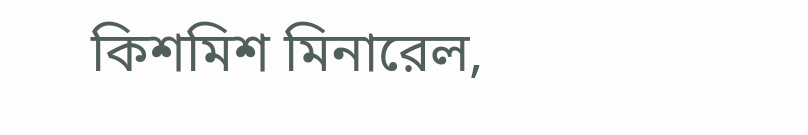কিশমিশ মিনারেল,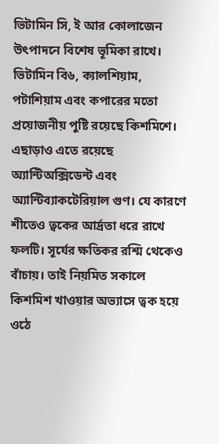ভিটামিন সি, ই আর কোলাজেন উৎপাদনে বিশেষ ভূমিকা রাখে। ভিটামিন বি৬, ক্যালশিয়াম, পটাশিয়াম এবং কপারের মতো প্রয়োজনীয় পুষ্টি রয়েছে কিশমিশে। এছাড়াও এতে রয়েছে অ্যান্টিঅক্সিডেন্ট এবং অ্যান্টিব্যাকটেরিয়াল গুণ। যে কারণে শীতেও ত্বকের আর্দ্রতা ধরে রাখে ফলটি। সূর্যের ক্ষতিকর রশ্মি থেকেও বাঁচায়। তাই নিয়মিত সকালে কিশমিশ খাওয়ার অভ্যাসে ত্বক হয়ে ওঠে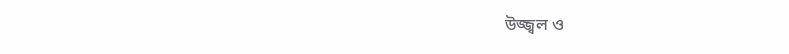উজ্জ্বল ও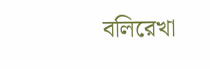বলিরেখা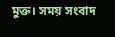মুক্ত। সময় সংবাদ